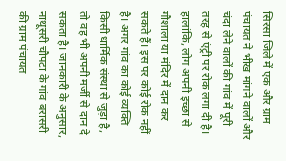सिरसा जिले में एक और ग्राम पंचायत ने भीख मांगने वालों और चंदा लेने वालों की गांव में पूरी तरह से एंट्री पर रोक लगा दी है। हालांकि, लोग अपनी इच्छा से गौशाला या मंदिर में दान कर सकते हैं। इस पर कोई रोक नहीं है। अगर गांव का कोई व्यक्ति किसी धार्मिक संस्था से जुड़ा है, तो वह भी अपनी मर्जी से दान दे सकता है। जानकारी के अनुसार, नाथूसरी चौपटा के गांव बरासरी की ग्राम पंचायत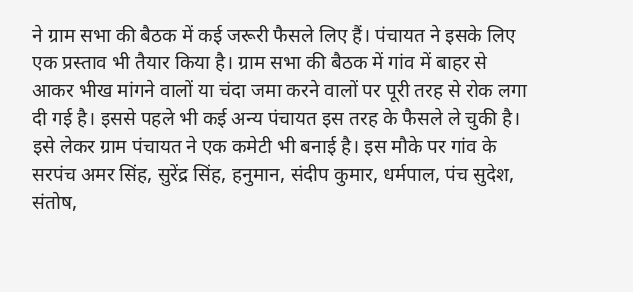ने ग्राम सभा की बैठक में कई जरूरी फैसले लिए हैं। पंचायत ने इसके लिए एक प्रस्ताव भी तैयार किया है। ग्राम सभा की बैठक में गांव में बाहर से आकर भीख मांगने वालों या चंदा जमा करने वालों पर पूरी तरह से रोक लगा दी गई है। इससे पहले भी कई अन्य पंचायत इस तरह के फैसले ले चुकी है। इसे लेकर ग्राम पंचायत ने एक कमेटी भी बनाई है। इस मौके पर गांव के सरपंच अमर सिंह, सुरेंद्र सिंह, हनुमान, संदीप कुमार, धर्मपाल, पंच सुदेश, संतोष,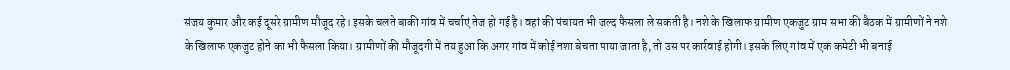संजय कुमार और कई दूसरे ग्रामीण मौजूद रहे। इसके चलते बाकी गांव में चर्चाएं तेज हो गई है। वहां की पंचायत भी जल्द फैसला ले सकती है। नशे के खिलाफ ग्रामीण एकजुट ग्राम सभा की बैठक में ग्रामीणों ने नशे के खिलाफ एकजुट होने का भी फैसला किया। ग्रामीणों की मौजूदगी में तय हुआ कि अगर गांव में कोई नशा बेचता पाया जाता है, तो उस पर कार्रवाई होगी। इसके लिए गांव में एक कमेटी भी बनाई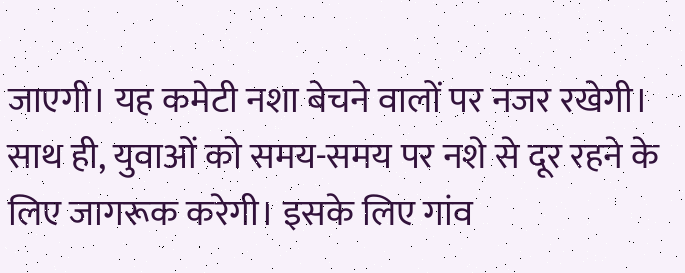जाएगी। यह कमेटी नशा बेचने वालों पर नजर रखेगी। साथ ही, युवाओं को समय-समय पर नशे से दूर रहने के लिए जागरूक करेगी। इसके लिए गांव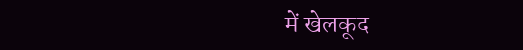में खेलकूद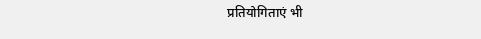प्रतियोगिताएं भी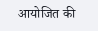आयोजित की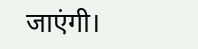जाएंगी।